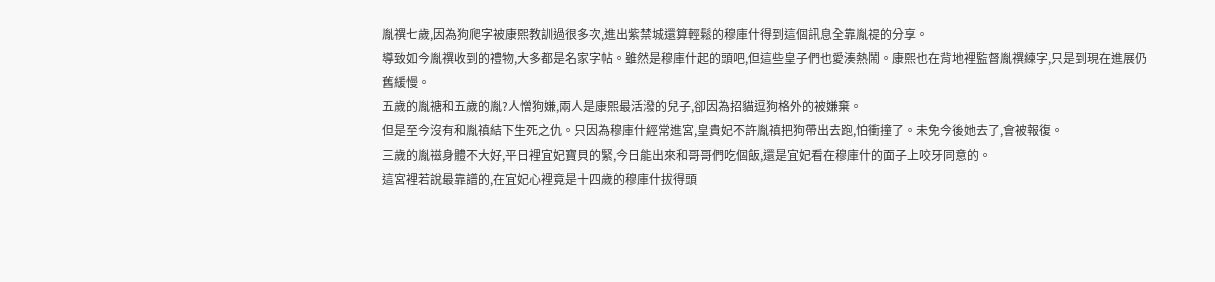胤禩七歲,因為狗爬字被康熙教訓過很多次,進出紫禁城還算輕鬆的穆庫什得到這個訊息全靠胤禔的分享。
導致如今胤禩收到的禮物,大多都是名家字帖。雖然是穆庫什起的頭吧,但這些皇子們也愛湊熱鬧。康熙也在背地裡監督胤禩練字,只是到現在進展仍舊緩慢。
五歲的胤禟和五歲的胤?人憎狗嫌,兩人是康熙最活潑的兒子,卻因為招貓逗狗格外的被嫌棄。
但是至今沒有和胤禛結下生死之仇。只因為穆庫什經常進宮,皇貴妃不許胤禛把狗帶出去跑,怕衝撞了。未免今後她去了,會被報復。
三歲的胤禌身體不大好,平日裡宜妃寶貝的緊,今日能出來和哥哥們吃個飯,還是宜妃看在穆庫什的面子上咬牙同意的。
這宮裡若說最靠譜的,在宜妃心裡竟是十四歲的穆庫什拔得頭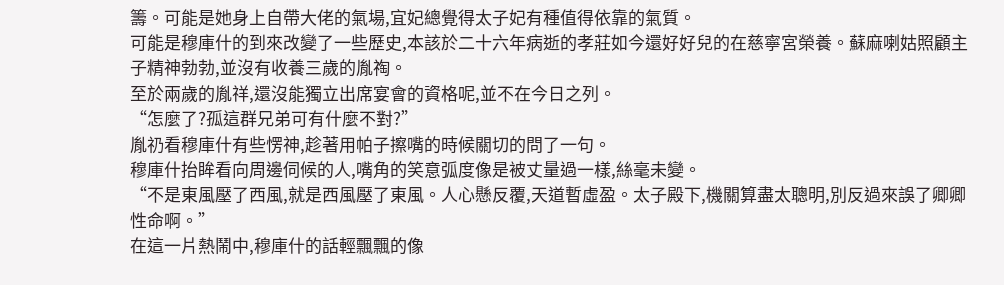籌。可能是她身上自帶大佬的氣場,宜妃總覺得太子妃有種值得依靠的氣質。
可能是穆庫什的到來改變了一些歷史,本該於二十六年病逝的孝莊如今還好好兒的在慈寧宮榮養。蘇麻喇姑照顧主子精神勃勃,並沒有收養三歲的胤祹。
至於兩歲的胤祥,還沒能獨立出席宴會的資格呢,並不在今日之列。
“怎麼了?孤這群兄弟可有什麼不對?”
胤礽看穆庫什有些愣神,趁著用帕子擦嘴的時候關切的問了一句。
穆庫什抬眸看向周邊伺候的人,嘴角的笑意弧度像是被丈量過一樣,絲毫未變。
“不是東風壓了西風,就是西風壓了東風。人心懸反覆,天道暫虛盈。太子殿下,機關算盡太聰明,別反過來誤了卿卿性命啊。”
在這一片熱鬧中,穆庫什的話輕飄飄的像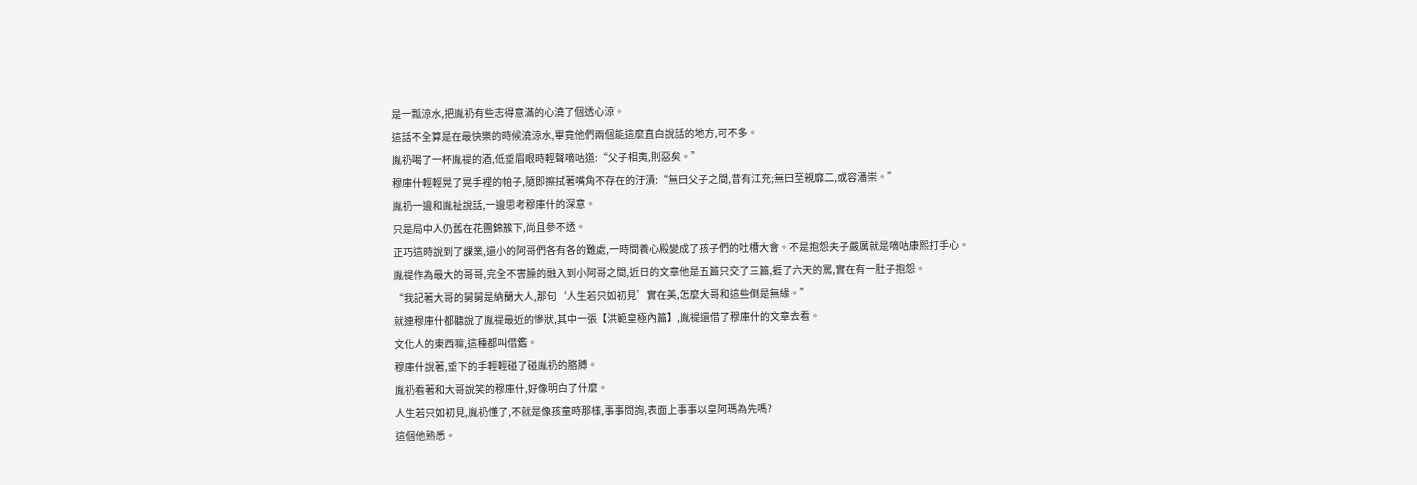是一瓢涼水,把胤礽有些志得意滿的心澆了個透心涼。
這話不全算是在最快樂的時候澆涼水,畢竟他們兩個能這麼直白說話的地方,可不多。
胤礽喝了一杯胤禔的酒,低垂眉眼時輕聲嘀咕道:“父子相夷,則惡矣。”
穆庫什輕輕晃了晃手裡的帕子,隨即擦拭著嘴角不存在的汙漬:“無曰父子之間,昔有江充;無曰至親靡二,或容潘崇。”
胤礽一邊和胤祉說話,一邊思考穆庫什的深意。
只是局中人仍舊在花團錦簇下,尚且參不透。
正巧這時說到了課業,還小的阿哥們各有各的難處,一時間養心殿變成了孩子們的吐槽大會。不是抱怨夫子嚴厲就是嘀咕康熙打手心。
胤禔作為最大的哥哥,完全不害臊的融入到小阿哥之間,近日的文章他是五篇只交了三篇,捱了六天的罵,實在有一肚子抱怨。
“我記著大哥的舅舅是納蘭大人,那句‘人生若只如初見’實在美,怎麼大哥和這些倒是無緣。”
就連穆庫什都聽說了胤禔最近的慘狀,其中一張【洪範皇極內篇】,胤禔還借了穆庫什的文章去看。
文化人的東西嘛,這種都叫借鑑。
穆庫什說著,垂下的手輕輕碰了碰胤礽的胳膊。
胤礽看著和大哥說笑的穆庫什,好像明白了什麼。
人生若只如初見,胤礽懂了,不就是像孩童時那樣,事事問詢,表面上事事以皇阿瑪為先嗎?
這個他熟悉。